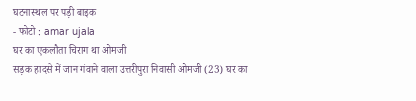घटनास्थल पर पड़ी बाइक
- फोटो : amar ujala
घर का एकलौता चिराग था ओमजी
सड़क हादसे में जान गंवाने वाला उत्तरीपुरा निवासी ओमजी (23) घर का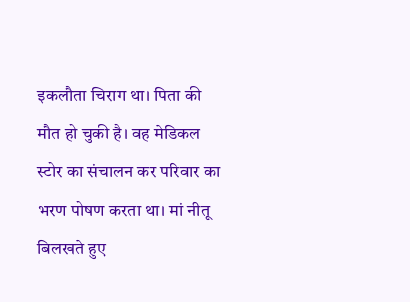इकलौता चिराग था। पिता की मौत हो चुकी है। वह मेडिकल स्टोर का संचालन कर परिवार का भरण पोषण करता था। मां नीतू बिलखते हुए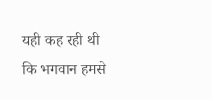यही कह रही थी कि भगवान हमसे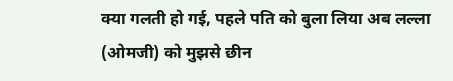क्या गलती हो गई, पहले पति को बुला लिया अब लल्ला (ओमजी) को मुझसे छीन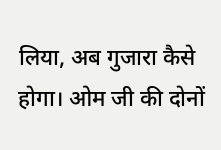लिया, अब गुजारा कैसे होगा। ओम जी की दोनों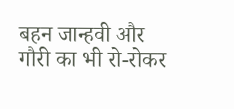बहन जान्हवी और गौरी का भी रो-रोकर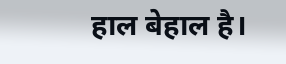हाल बेहाल है।